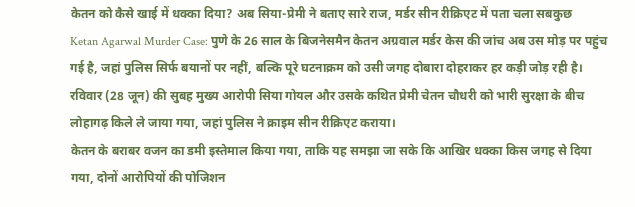केतन को कैसे खाई में धक्का दिया? अब सिया-प्रेमी ने बताए सारे राज, मर्डर सीन रीक्रिएट में पता चला सबकुछ
Ketan Agarwal Murder Case: पुणे के 26 साल के बिजनेसमैन केतन अग्रवाल मर्डर केस की जांच अब उस मोड़ पर पहुंच गई है, जहां पुलिस सिर्फ बयानों पर नहीं, बल्कि पूरे घटनाक्रम को उसी जगह दोबारा दोहराकर हर कड़ी जोड़ रही है। रविवार (28 जून) की सुबह मुख्य आरोपी सिया गोयल और उसके कथित प्रेमी चेतन चौधरी को भारी सुरक्षा के बीच लोहागढ़ किले ले जाया गया, जहां पुलिस ने क्राइम सीन रीक्रिएट कराया।
केतन के बराबर वजन का डमी इस्तेमाल किया गया, ताकि यह समझा जा सके कि आखिर धक्का किस जगह से दिया गया, दोनों आरोपियों की पोजिशन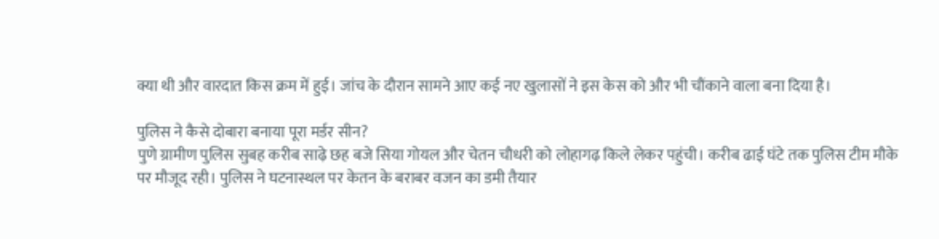क्या थी और वारदात किस क्रम में हुई। जांच के दौरान सामने आए कई नए खुलासों ने इस केस को और भी चौंकाने वाला बना दिया है।

पुलिस ने कैसे दोबारा बनाया पूरा मर्डर सीन?
पुणे ग्रामीण पुलिस सुबह करीब साढ़े छह बजे सिया गोयल और चेतन चौधरी को लोहागढ़ किले लेकर पहुंची। करीब ढाई घंटे तक पुलिस टीम मौके पर मौजूद रही। पुलिस ने घटनास्थल पर केतन के बराबर वजन का डमी तैयार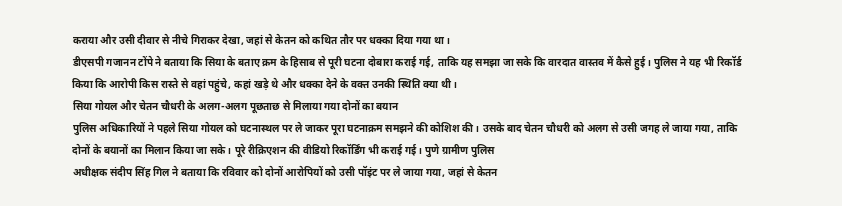कराया और उसी दीवार से नीचे गिराकर देखा, जहां से केतन को कथित तौर पर धक्का दिया गया था।
डीएसपी गजानन टोंपे ने बताया कि सिया के बताए क्रम के हिसाब से पूरी घटना दोबारा कराई गई, ताकि यह समझा जा सके कि वारदात वास्तव में कैसे हुई। पुलिस ने यह भी रिकॉर्ड किया कि आरोपी किस रास्ते से वहां पहुंचे, कहां खड़े थे और धक्का देने के वक्त उनकी स्थिति क्या थी।
सिया गोयल और चेतन चौधरी के अलग-अलग पूछताछ से मिलाया गया दोनों का बयान
पुलिस अधिकारियों ने पहले सिया गोयल को घटनास्थल पर ले जाकर पूरा घटनाक्रम समझने की कोशिश की। उसके बाद चेतन चौधरी को अलग से उसी जगह ले जाया गया, ताकि दोनों के बयानों का मिलान किया जा सके। पूरे रीक्रिएशन की वीडियो रिकॉर्डिंग भी कराई गई। पुणे ग्रामीण पुलिस
अधीक्षक संदीप सिंह गिल ने बताया कि रविवार को दोनों आरोपियों को उसी पॉइंट पर ले जाया गया, जहां से केतन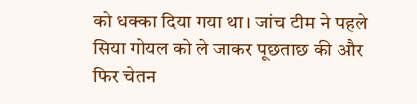को धक्का दिया गया था। जांच टीम ने पहले सिया गोयल को ले जाकर पूछताछ की और फिर चेतन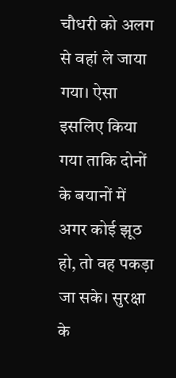चौधरी को अलग से वहां ले जाया गया। ऐसा इसलिए किया गया ताकि दोनों के बयानों में अगर कोई झूठ हो, तो वह पकड़ा जा सके। सुरक्षा के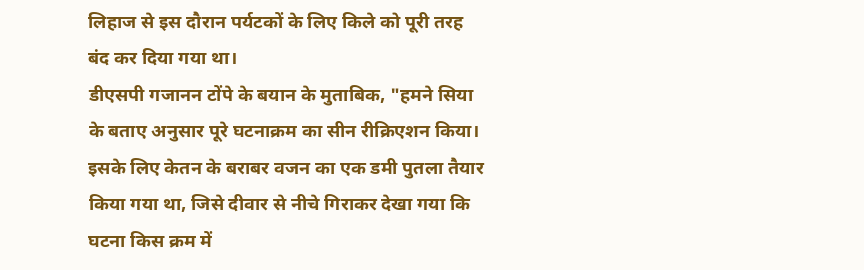लिहाज से इस दौरान पर्यटकों के लिए किले को पूरी तरह बंद कर दिया गया था।
डीएसपी गजानन टोंपे के बयान के मुताबिक, "हमने सिया के बताए अनुसार पूरे घटनाक्रम का सीन रीक्रिएशन किया। इसके लिए केतन के बराबर वजन का एक डमी पुतला तैयार किया गया था, जिसे दीवार से नीचे गिराकर देखा गया कि घटना किस क्रम में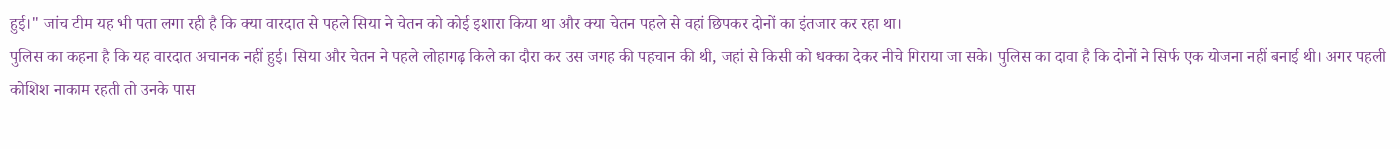हुई।" जांच टीम यह भी पता लगा रही है कि क्या वारदात से पहले सिया ने चेतन को कोई इशारा किया था और क्या चेतन पहले से वहां छिपकर दोनों का इंतजार कर रहा था।
पुलिस का कहना है कि यह वारदात अचानक नहीं हुई। सिया और चेतन ने पहले लोहागढ़ किले का दौरा कर उस जगह की पहचान की थी, जहां से किसी को धक्का देकर नीचे गिराया जा सके। पुलिस का दावा है कि दोनों ने सिर्फ एक योजना नहीं बनाई थी। अगर पहली कोशिश नाकाम रहती तो उनके पास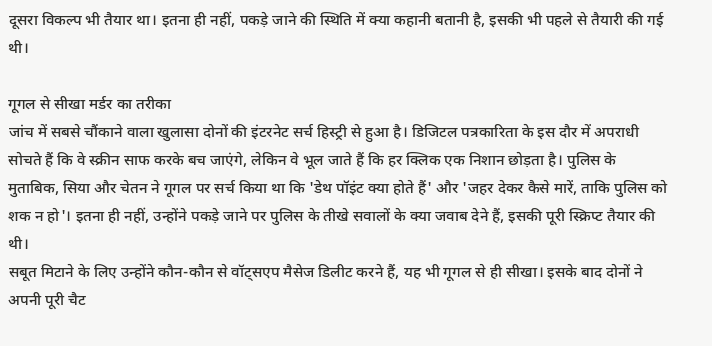दूसरा विकल्प भी तैयार था। इतना ही नहीं, पकड़े जाने की स्थिति में क्या कहानी बतानी है, इसकी भी पहले से तैयारी की गई थी।

गूगल से सीखा मर्डर का तरीका
जांच में सबसे चौंकाने वाला खुलासा दोनों की इंटरनेट सर्च हिस्ट्री से हुआ है। डिजिटल पत्रकारिता के इस दौर में अपराधी सोचते हैं कि वे स्क्रीन साफ करके बच जाएंगे, लेकिन वे भूल जाते हैं कि हर क्लिक एक निशान छोड़ता है। पुलिस के मुताबिक, सिया और चेतन ने गूगल पर सर्च किया था कि 'डेथ पॉइंट क्या होते हैं' और 'जहर देकर कैसे मारें, ताकि पुलिस को शक न हो'। इतना ही नहीं, उन्होंने पकड़े जाने पर पुलिस के तीखे सवालों के क्या जवाब देने हैं, इसकी पूरी स्क्रिप्ट तैयार की थी।
सबूत मिटाने के लिए उन्होंने कौन-कौन से वॉट्सएप मैसेज डिलीट करने हैं, यह भी गूगल से ही सीखा। इसके बाद दोनों ने अपनी पूरी चैट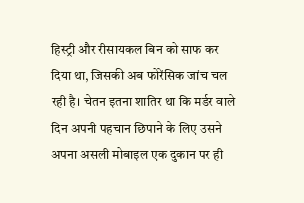हिस्ट्री और रीसायकल बिन को साफ कर दिया था, जिसकी अब फोरेंसिक जांच चल रही है। चेतन इतना शातिर था कि मर्डर वाले दिन अपनी पहचान छिपाने के लिए उसने अपना असली मोबाइल एक दुकान पर ही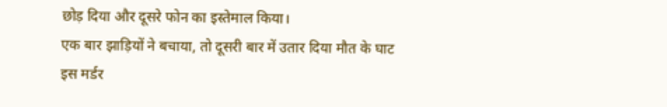छोड़ दिया और दूसरे फोन का इस्तेमाल किया।
एक बार झाड़ियों ने बचाया, तो दूसरी बार में उतार दिया मौत के घाट
इस मर्डर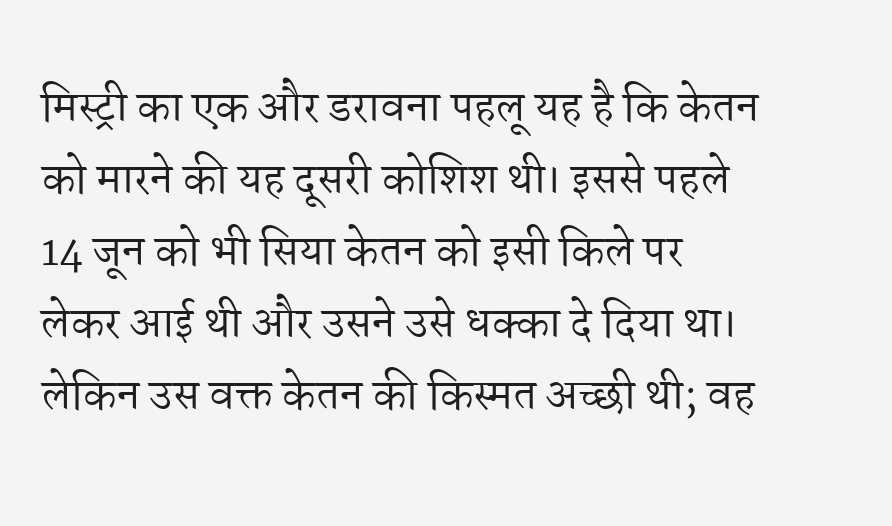मिस्ट्री का एक और डरावना पहलू यह है कि केतन को मारने की यह दूसरी कोशिश थी। इससे पहले 14 जून को भी सिया केतन को इसी किले पर लेकर आई थी और उसने उसे धक्का दे दिया था। लेकिन उस वक्त केतन की किस्मत अच्छी थी; वह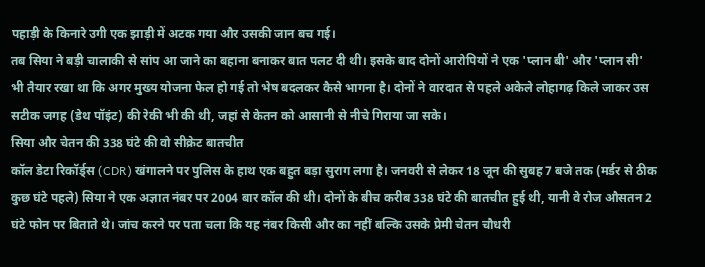पहाड़ी के किनारे उगी एक झाड़ी में अटक गया और उसकी जान बच गई।
तब सिया ने बड़ी चालाकी से सांप आ जाने का बहाना बनाकर बात पलट दी थी। इसके बाद दोनों आरोपियों ने एक 'प्लान बी' और 'प्लान सी' भी तैयार रखा था कि अगर मुख्य योजना फेल हो गई तो भेष बदलकर कैसे भागना है। दोनों ने वारदात से पहले अकेले लोहागढ़ किले जाकर उस सटीक जगह (डेथ पॉइंट) की रेकी भी की थी, जहां से केतन को आसानी से नीचे गिराया जा सके।
सिया और चेतन की 338 घंटे की वो सीक्रेट बातचीत
कॉल डेटा रिकॉर्ड्स (CDR) खंगालने पर पुलिस के हाथ एक बहुत बड़ा सुराग लगा है। जनवरी से लेकर 18 जून की सुबह 7 बजे तक (मर्डर से ठीक कुछ घंटे पहले) सिया ने एक अज्ञात नंबर पर 2004 बार कॉल की थी। दोनों के बीच करीब 338 घंटे की बातचीत हुई थी, यानी वे रोज औसतन 2 घंटे फोन पर बिताते थे। जांच करने पर पता चला कि यह नंबर किसी और का नहीं बल्कि उसके प्रेमी चेतन चौधरी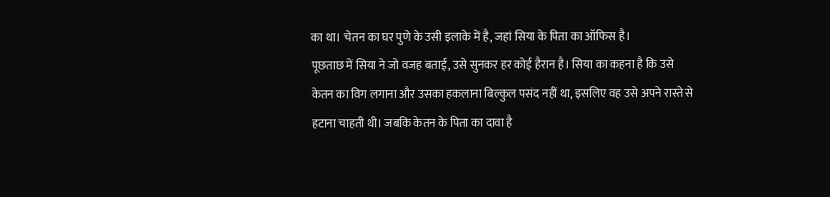का था। चेतन का घर पुणे के उसी इलाके में है, जहां सिया के पिता का ऑफिस है।
पूछताछ में सिया ने जो वजह बताई, उसे सुनकर हर कोई हैरान है। सिया का कहना है कि उसे केतन का विग लगाना और उसका हकलाना बिल्कुल पसंद नहीं था, इसलिए वह उसे अपने रास्ते से हटाना चाहती थी। जबकि केतन के पिता का दावा है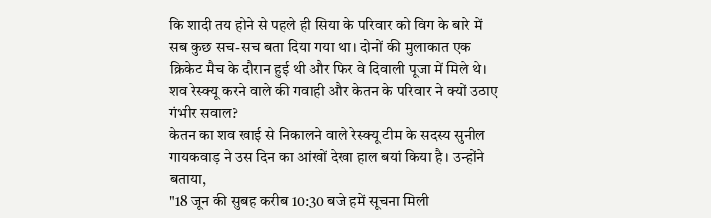कि शादी तय होने से पहले ही सिया के परिवार को विग के बारे में सब कुछ सच-सच बता दिया गया था। दोनों की मुलाकात एक क्रिकेट मैच के दौरान हुई थी और फिर वे दिवाली पूजा में मिले थे।
शव रेस्क्यू करने वाले की गवाही और केतन के परिवार ने क्यों उठाए गंभीर सवाल?
केतन का शव खाई से निकालने वाले रेस्क्यू टीम के सदस्य सुनील गायकवाड़ ने उस दिन का आंखों देखा हाल बयां किया है। उन्होंने बताया,
"18 जून की सुबह करीब 10:30 बजे हमें सूचना मिली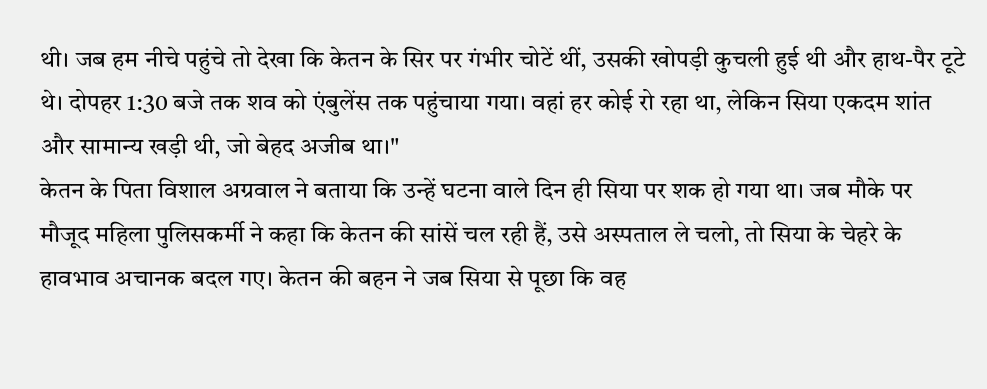थी। जब हम नीचे पहुंचे तो देखा कि केतन के सिर पर गंभीर चोटें थीं, उसकी खोपड़ी कुचली हुई थी और हाथ-पैर टूटे थे। दोपहर 1:30 बजे तक शव को एंबुलेंस तक पहुंचाया गया। वहां हर कोई रो रहा था, लेकिन सिया एकदम शांत और सामान्य खड़ी थी, जो बेहद अजीब था।"
केतन के पिता विशाल अग्रवाल ने बताया कि उन्हें घटना वाले दिन ही सिया पर शक हो गया था। जब मौके पर मौजूद महिला पुलिसकर्मी ने कहा कि केतन की सांसें चल रही हैं, उसे अस्पताल ले चलो, तो सिया के चेहरे के हावभाव अचानक बदल गए। केतन की बहन ने जब सिया से पूछा कि वह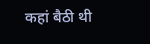कहां बैठी थी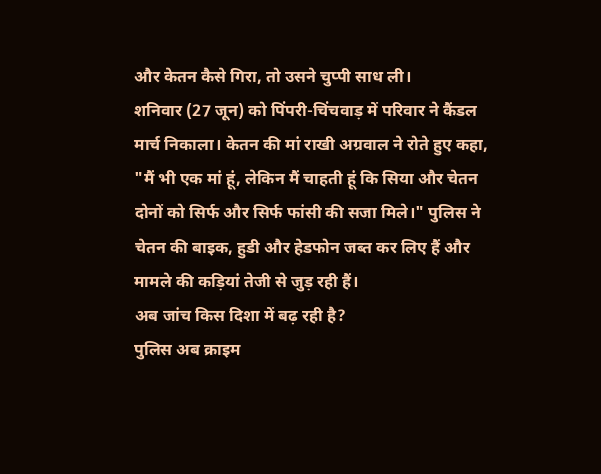और केतन कैसे गिरा, तो उसने चुप्पी साध ली।
शनिवार (27 जून) को पिंपरी-चिंचवाड़ में परिवार ने कैंडल मार्च निकाला। केतन की मां राखी अग्रवाल ने रोते हुए कहा, "मैं भी एक मां हूं, लेकिन मैं चाहती हूं कि सिया और चेतन दोनों को सिर्फ और सिर्फ फांसी की सजा मिले।" पुलिस ने चेतन की बाइक, हुडी और हेडफोन जब्त कर लिए हैं और मामले की कड़ियां तेजी से जुड़ रही हैं।
अब जांच किस दिशा में बढ़ रही है?
पुलिस अब क्राइम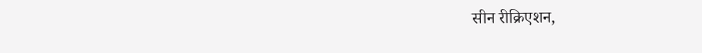सीन रीक्रिएशन,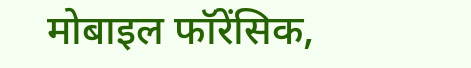मोबाइल फॉरेंसिक,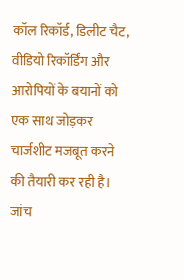कॉल रिकॉर्ड, डिलीट चैट, वीडियो रिकॉर्डिंग और आरोपियों के बयानों को एक साथ जोड़कर चार्जशीट मजबूत करने की तैयारी कर रही है। जांच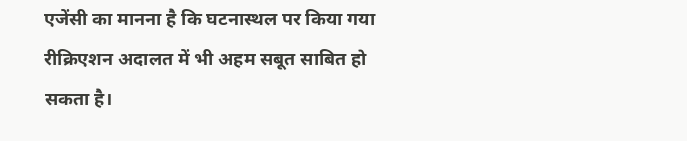एजेंसी का मानना है कि घटनास्थल पर किया गया रीक्रिएशन अदालत में भी अहम सबूत साबित हो सकता है।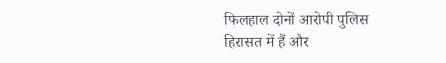फिलहाल दोनों आरोपी पुलिस हिरासत में हैं और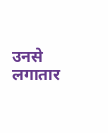उनसे लगातार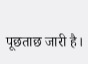पूछताछ जारी है।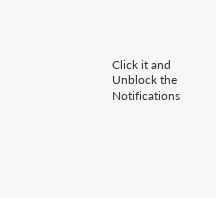Click it and Unblock the Notifications